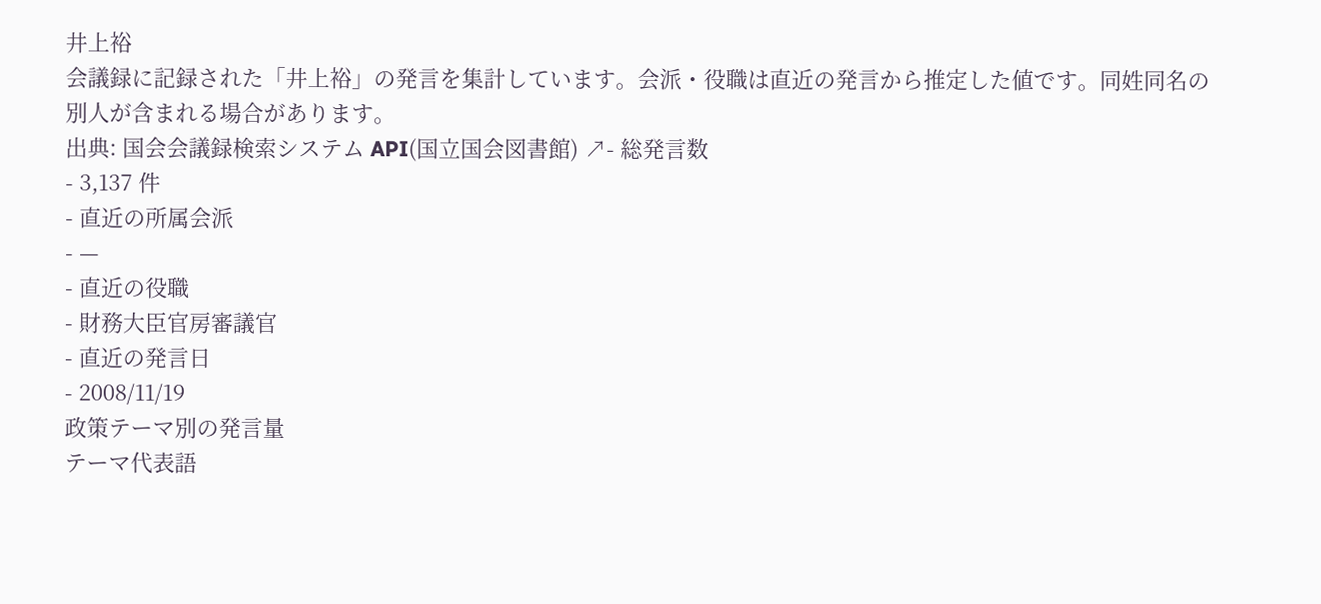井上裕
会議録に記録された「井上裕」の発言を集計しています。会派・役職は直近の発言から推定した値です。同姓同名の別人が含まれる場合があります。
出典: 国会会議録検索システム API(国立国会図書館) ↗- 総発言数
- 3,137 件
- 直近の所属会派
- —
- 直近の役職
- 財務大臣官房審議官
- 直近の発言日
- 2008/11/19
政策テーマ別の発言量
テーマ代表語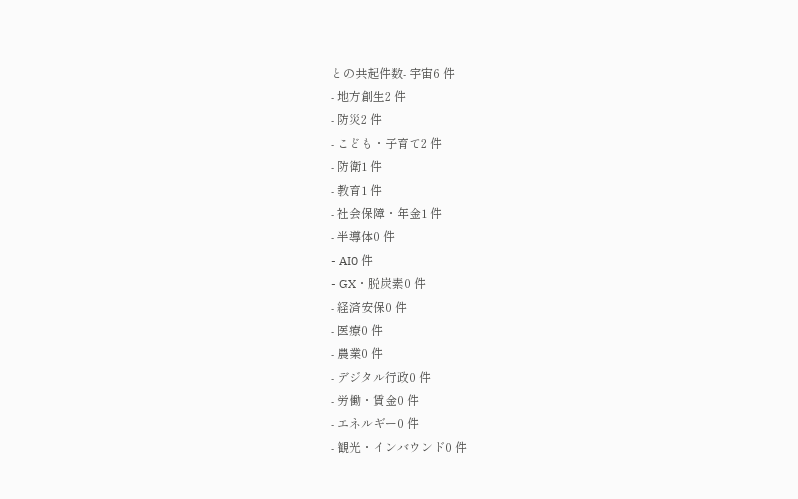との共起件数- 宇宙6 件
- 地方創生2 件
- 防災2 件
- こども・子育て2 件
- 防衛1 件
- 教育1 件
- 社会保障・年金1 件
- 半導体0 件
- AI0 件
- GX・脱炭素0 件
- 経済安保0 件
- 医療0 件
- 農業0 件
- デジタル行政0 件
- 労働・賃金0 件
- エネルギー0 件
- 観光・インバウンド0 件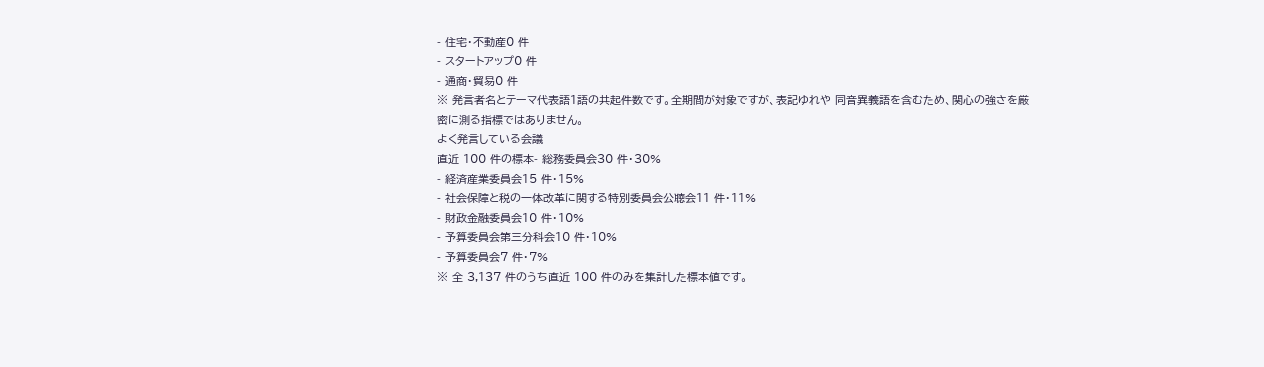- 住宅・不動産0 件
- スタートアップ0 件
- 通商・貿易0 件
※ 発言者名とテーマ代表語1語の共起件数です。全期間が対象ですが、表記ゆれや 同音異義語を含むため、関心の強さを厳密に測る指標ではありません。
よく発言している会議
直近 100 件の標本- 総務委員会30 件・30%
- 経済産業委員会15 件・15%
- 社会保障と税の一体改革に関する特別委員会公聴会11 件・11%
- 財政金融委員会10 件・10%
- 予算委員会第三分科会10 件・10%
- 予算委員会7 件・7%
※ 全 3,137 件のうち直近 100 件のみを集計した標本値です。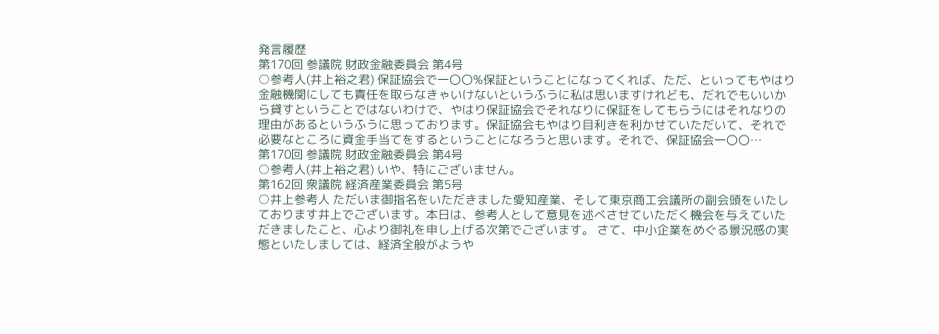発言履歴
第170回 参議院 財政金融委員会 第4号
○参考人(井上裕之君) 保証協会で一〇〇%保証ということになってくれば、ただ、といってもやはり金融機関にしても責任を取らなきゃいけないというふうに私は思いますけれども、だれでもいいから貸すということではないわけで、やはり保証協会でそれなりに保証をしてもらうにはそれなりの理由があるというふうに思っております。保証協会もやはり目利きを利かせていただいて、それで必要なところに資金手当てをするということになろうと思います。それで、保証協会一〇〇…
第170回 参議院 財政金融委員会 第4号
○参考人(井上裕之君) いや、特にございません。
第162回 衆議院 経済産業委員会 第5号
○井上参考人 ただいま御指名をいただきました愛知産業、そして東京商工会議所の副会頭をいたしております井上でございます。本日は、参考人として意見を述べさせていただく機会を与えていただきましたこと、心より御礼を申し上げる次第でございます。 さて、中小企業をめぐる景況感の実態といたしましては、経済全般がようや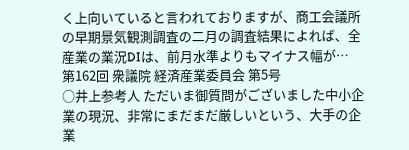く上向いていると言われておりますが、商工会議所の早期景気観測調査の二月の調査結果によれば、全産業の業況DIは、前月水準よりもマイナス幅が…
第162回 衆議院 経済産業委員会 第5号
○井上参考人 ただいま御質問がございました中小企業の現況、非常にまだまだ厳しいという、大手の企業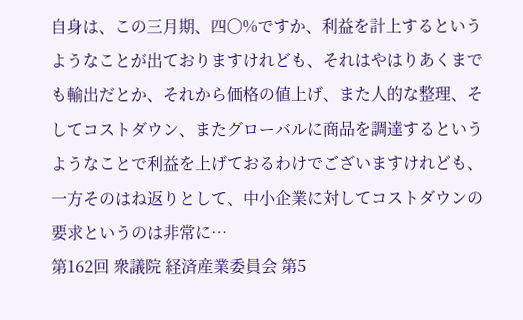自身は、この三月期、四〇%ですか、利益を計上するというようなことが出ておりますけれども、それはやはりあくまでも輸出だとか、それから価格の値上げ、また人的な整理、そしてコストダウン、またグローバルに商品を調達するというようなことで利益を上げておるわけでございますけれども、一方そのはね返りとして、中小企業に対してコストダウンの要求というのは非常に…
第162回 衆議院 経済産業委員会 第5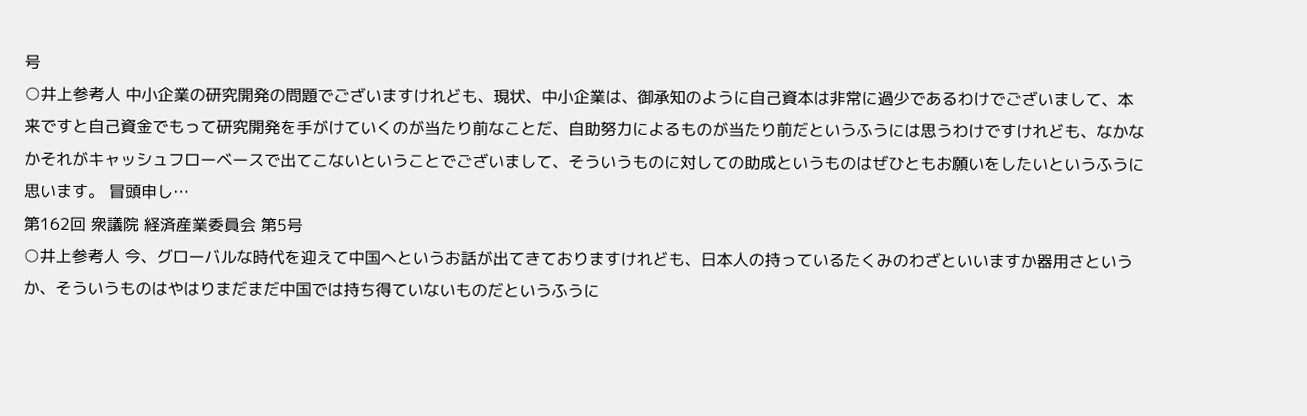号
○井上参考人 中小企業の研究開発の問題でございますけれども、現状、中小企業は、御承知のように自己資本は非常に過少であるわけでございまして、本来ですと自己資金でもって研究開発を手がけていくのが当たり前なことだ、自助努力によるものが当たり前だというふうには思うわけですけれども、なかなかそれがキャッシュフローベースで出てこないということでございまして、そういうものに対しての助成というものはぜひともお願いをしたいというふうに思います。 冒頭申し…
第162回 衆議院 経済産業委員会 第5号
○井上参考人 今、グローバルな時代を迎えて中国へというお話が出てきておりますけれども、日本人の持っているたくみのわざといいますか器用さというか、そういうものはやはりまだまだ中国では持ち得ていないものだというふうに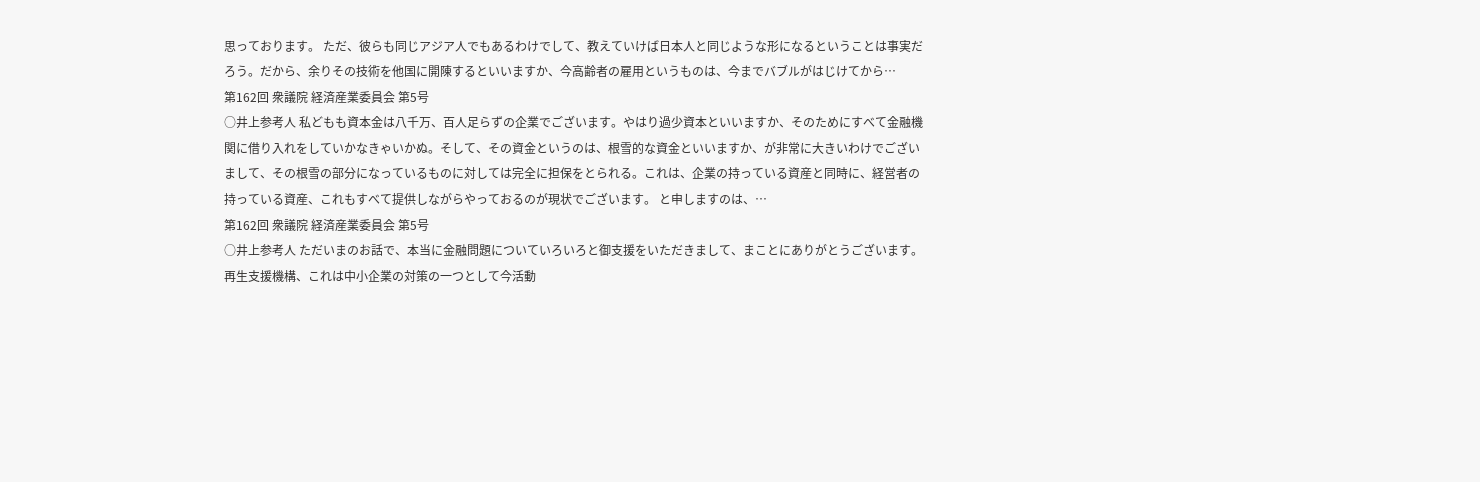思っております。 ただ、彼らも同じアジア人でもあるわけでして、教えていけば日本人と同じような形になるということは事実だろう。だから、余りその技術を他国に開陳するといいますか、今高齢者の雇用というものは、今までバブルがはじけてから…
第162回 衆議院 経済産業委員会 第5号
○井上参考人 私どもも資本金は八千万、百人足らずの企業でございます。やはり過少資本といいますか、そのためにすべて金融機関に借り入れをしていかなきゃいかぬ。そして、その資金というのは、根雪的な資金といいますか、が非常に大きいわけでございまして、その根雪の部分になっているものに対しては完全に担保をとられる。これは、企業の持っている資産と同時に、経営者の持っている資産、これもすべて提供しながらやっておるのが現状でございます。 と申しますのは、…
第162回 衆議院 経済産業委員会 第5号
○井上参考人 ただいまのお話で、本当に金融問題についていろいろと御支援をいただきまして、まことにありがとうございます。 再生支援機構、これは中小企業の対策の一つとして今活動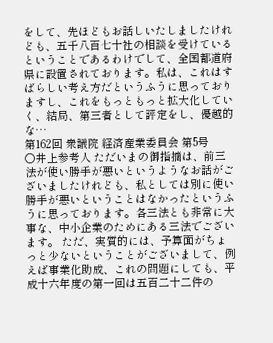をして、先ほどもお話しいたしましたけれども、五千八百七十社の相談を受けているということであるわけでして、全国都道府県に設置されております。私は、これはすばらしい考え方だというふうに思っておりますし、これをもっともっと拡大化していく、結局、第三者として評定をし、優越的な…
第162回 衆議院 経済産業委員会 第5号
○井上参考人 ただいまの御指摘は、前三法が使い勝手が悪いというようなお話がございましたけれども、私としては別に使い勝手が悪いということはなかったというふうに思っております。各三法とも非常に大事な、中小企業のためにある三法でございます。 ただ、実質的には、予算面がちょっと少ないということがございまして、例えば事業化助成、これの問題にしても、平成十六年度の第一回は五百二十二件の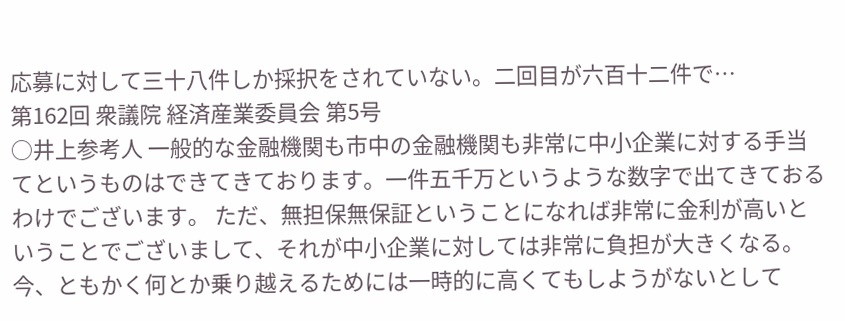応募に対して三十八件しか採択をされていない。二回目が六百十二件で…
第162回 衆議院 経済産業委員会 第5号
○井上参考人 一般的な金融機関も市中の金融機関も非常に中小企業に対する手当てというものはできてきております。一件五千万というような数字で出てきておるわけでございます。 ただ、無担保無保証ということになれば非常に金利が高いということでございまして、それが中小企業に対しては非常に負担が大きくなる。今、ともかく何とか乗り越えるためには一時的に高くてもしようがないとして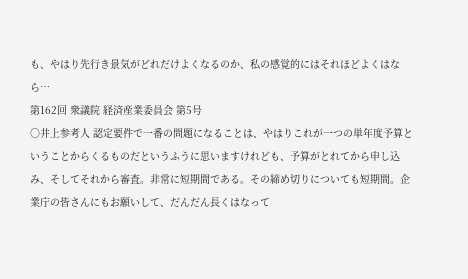も、やはり先行き景気がどれだけよくなるのか、私の感覚的にはそれほどよくはなら…
第162回 衆議院 経済産業委員会 第5号
○井上参考人 認定要件で一番の問題になることは、やはりこれが一つの単年度予算ということからくるものだというふうに思いますけれども、予算がとれてから申し込み、そしてそれから審査。非常に短期間である。その締め切りについても短期間。企業庁の皆さんにもお願いして、だんだん長くはなって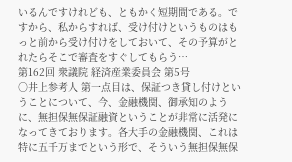いるんですけれども、ともかく短期間である。ですから、私からすれば、受け付けというものはもっと前から受け付けをしておいて、その予算がとれたらそこで審査をすぐしてもらう…
第162回 衆議院 経済産業委員会 第5号
○井上参考人 第一点目は、保証つき貸し付けということについて、今、金融機関、御承知のように、無担保無保証融資ということが非常に活発になってきております。各大手の金融機関、これは特に五千万までという形で、そういう無担保無保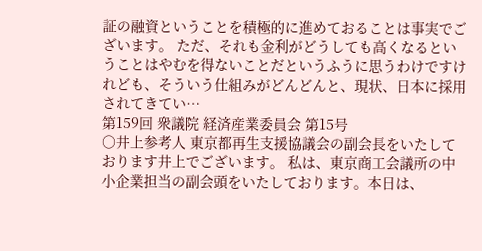証の融資ということを積極的に進めておることは事実でございます。 ただ、それも金利がどうしても高くなるということはやむを得ないことだというふうに思うわけですけれども、そういう仕組みがどんどんと、現状、日本に採用されてきてい…
第159回 衆議院 経済産業委員会 第15号
○井上参考人 東京都再生支援協議会の副会長をいたしております井上でございます。 私は、東京商工会議所の中小企業担当の副会頭をいたしております。本日は、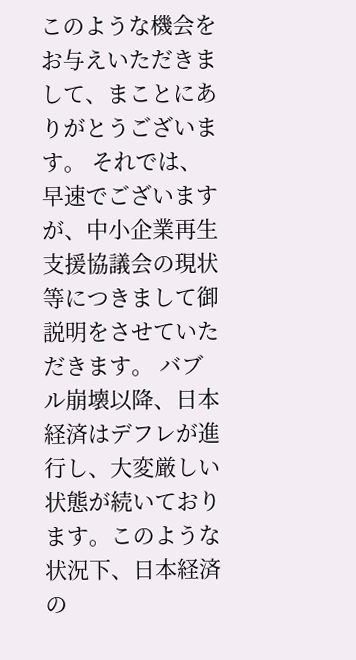このような機会をお与えいただきまして、まことにありがとうございます。 それでは、早速でございますが、中小企業再生支援協議会の現状等につきまして御説明をさせていただきます。 バブル崩壊以降、日本経済はデフレが進行し、大変厳しい状態が続いております。このような状況下、日本経済の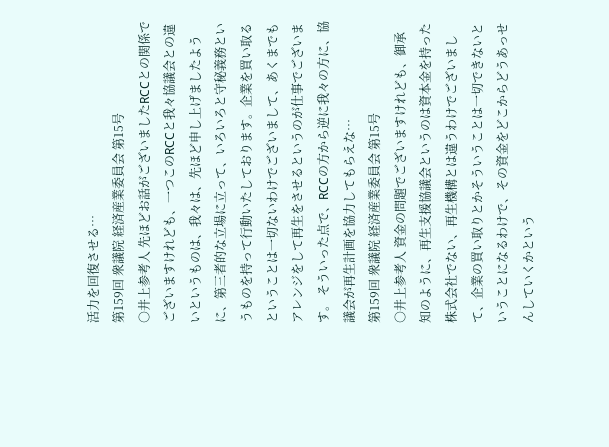活力を回復させる…
第159回 衆議院 経済産業委員会 第15号
○井上参考人 先ほどお話がございましたRCCとの関係でございますけれども、一つこのRCCと我々協議会との違いというものは、我々は、先ほど申し上げましたように、第三者的な立場に立って、いろいろと守秘義務というものを持って行動いたしております。企業を買い取るということは一切ないわけでございまして、あくまでもアレンジをして再生をさせるというのが仕事でございます。 そういった点で、RCCの方から逆に我々の方に、協議会が再生計画を協力してもらえな…
第159回 衆議院 経済産業委員会 第15号
○井上参考人 資金の問題でございますけれども、御承知のように、再生支援協議会というのは資本金を持った株式会社でない、再生機構とは違うわけでございまして、企業の買い取りとかそういうことは一切できないということになるわけで、その資金をどこからどうあっせんしていくかという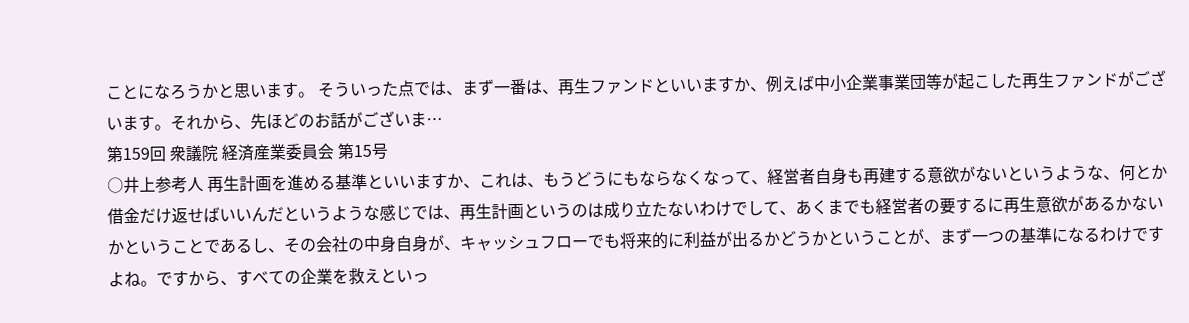ことになろうかと思います。 そういった点では、まず一番は、再生ファンドといいますか、例えば中小企業事業団等が起こした再生ファンドがございます。それから、先ほどのお話がございま…
第159回 衆議院 経済産業委員会 第15号
○井上参考人 再生計画を進める基準といいますか、これは、もうどうにもならなくなって、経営者自身も再建する意欲がないというような、何とか借金だけ返せばいいんだというような感じでは、再生計画というのは成り立たないわけでして、あくまでも経営者の要するに再生意欲があるかないかということであるし、その会社の中身自身が、キャッシュフローでも将来的に利益が出るかどうかということが、まず一つの基準になるわけですよね。ですから、すべての企業を救えといっ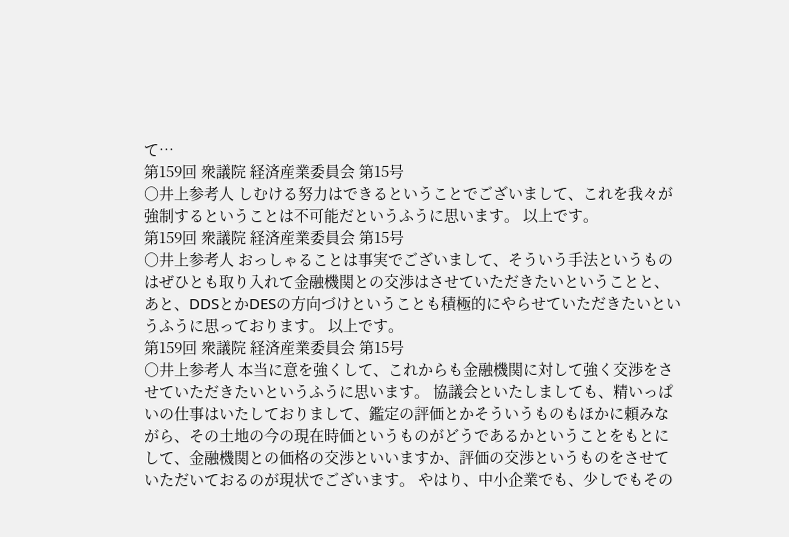て…
第159回 衆議院 経済産業委員会 第15号
○井上参考人 しむける努力はできるということでございまして、これを我々が強制するということは不可能だというふうに思います。 以上です。
第159回 衆議院 経済産業委員会 第15号
○井上参考人 おっしゃることは事実でございまして、そういう手法というものはぜひとも取り入れて金融機関との交渉はさせていただきたいということと、あと、DDSとかDESの方向づけということも積極的にやらせていただきたいというふうに思っております。 以上です。
第159回 衆議院 経済産業委員会 第15号
○井上参考人 本当に意を強くして、これからも金融機関に対して強く交渉をさせていただきたいというふうに思います。 協議会といたしましても、精いっぱいの仕事はいたしておりまして、鑑定の評価とかそういうものもほかに頼みながら、その土地の今の現在時価というものがどうであるかということをもとにして、金融機関との価格の交渉といいますか、評価の交渉というものをさせていただいておるのが現状でございます。 やはり、中小企業でも、少しでもその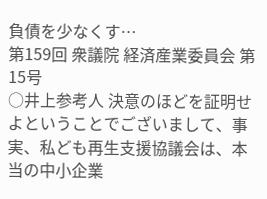負債を少なくす…
第159回 衆議院 経済産業委員会 第15号
○井上参考人 決意のほどを証明せよということでございまして、事実、私ども再生支援協議会は、本当の中小企業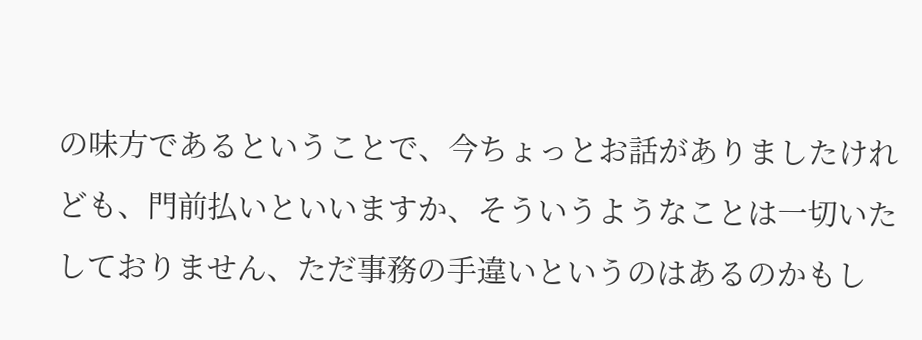の味方であるということで、今ちょっとお話がありましたけれども、門前払いといいますか、そういうようなことは一切いたしておりません、ただ事務の手違いというのはあるのかもし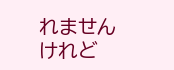れませんけれど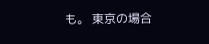も。 東京の場合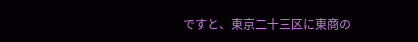ですと、東京二十三区に東商の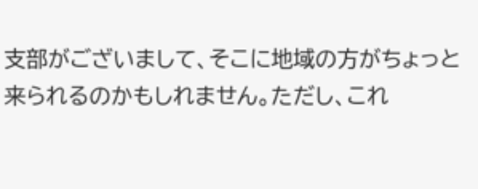支部がございまして、そこに地域の方がちょっと来られるのかもしれません。ただし、これ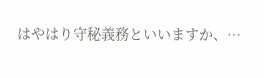はやはり守秘義務といいますか、…